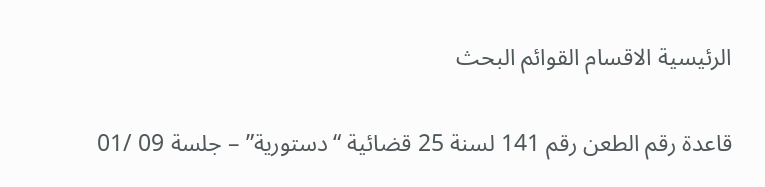الرئيسية الاقسام القوائم البحث

قاعدة رقم الطعن رقم 141 لسنة 25 قضائية “دستورية” – جلسة 09 /01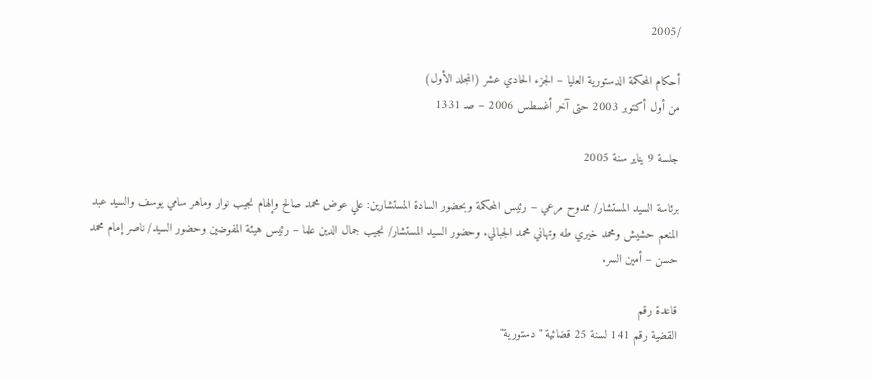/2005

أحكام المحكمة الدستورية العليا – الجزء الحادي عشر (المجلد الأول)
من أول أكتوبر 2003 حتى آخر أغسطس 2006 – صـ 1331

جلسة 9 يناير سنة 2005

برئاسة السيد المستشار/ ممدوح مرعي – رئيس المحكمة وبحضور السادة المستشارين: علي عوض محمد صالح وإلهام نجيب نوار وماهر سامي يوسف والسيد عبد المنعم حشيش ومحمد خيري طه وتهاني محمد الجبالي. وحضور السيد المستشار/ نجيب جمال الدين علما – رئيس هيئة المفوضين وحضور السيد/ ناصر إمام محمد حسن – أمين السر.

قاعدة رقم
القضية رقم 141 لسنة 25 قضائية "دستورية"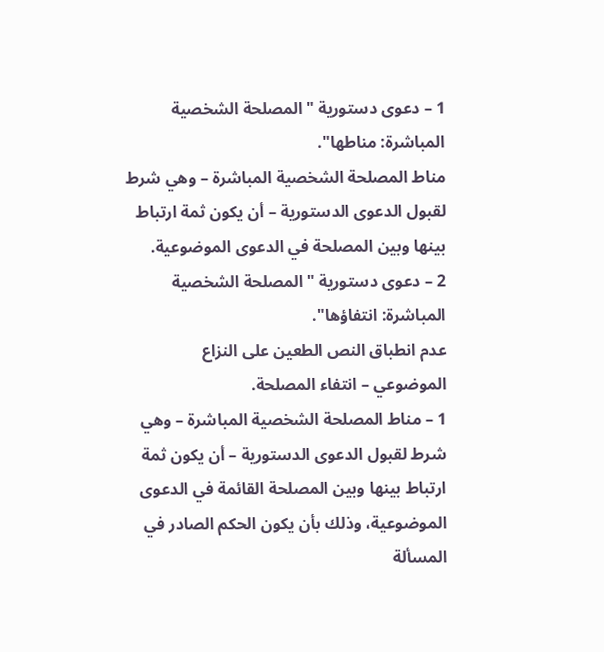1 – دعوى دستورية "المصلحة الشخصية المباشرة: مناطها".
مناط المصلحة الشخصية المباشرة – وهي شرط لقبول الدعوى الدستورية – أن يكون ثمة ارتباط بينها وبين المصلحة في الدعوى الموضوعية.
2 – دعوى دستورية "المصلحة الشخصية المباشرة: انتفاؤها".
عدم انطباق النص الطعين على النزاع الموضوعي – انتفاء المصلحة.
1 – مناط المصلحة الشخصية المباشرة – وهي شرط لقبول الدعوى الدستورية – أن يكون ثمة ارتباط بينها وبين المصلحة القائمة في الدعوى الموضوعية، وذلك بأن يكون الحكم الصادر في المسألة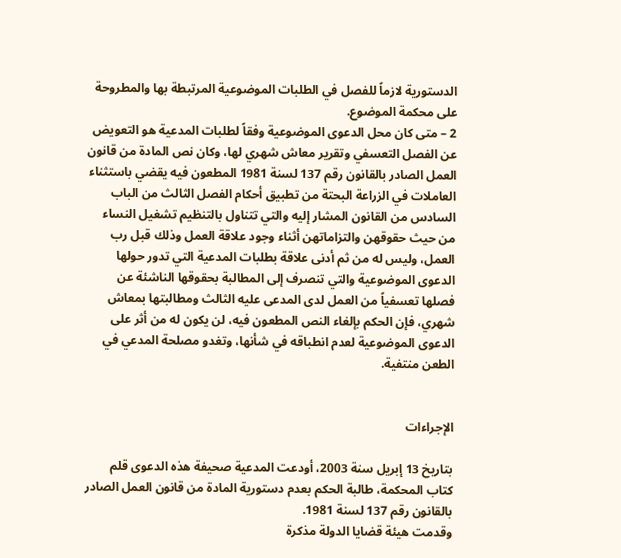الدستورية لازماً للفصل في الطلبات الموضوعية المرتبطة بها والمطروحة على محكمة الموضوع.
2 – متى كان محل الدعوى الموضوعية وفقاً لطلبات المدعية هو التعويض عن الفصل التعسفي وتقرير معاش شهري لها، وكان نص المادة من قانون العمل الصادر بالقانون رقم 137 لسنة 1981 المطعون فيه يقضي باستثناء العاملات في الزراعة البحتة من تطبيق أحكام الفصل الثالث من الباب السادس من القانون المشار إليه والتي تتناول بالتنظيم تشغيل النساء من حيث حقوقهن والتزاماتهن أثناء وجود علاقة العمل وذلك قبل رب العمل، وليس له من ثم أدنى علاقة بطلبات المدعية التي تدور حولها الدعوى الموضوعية والتي تنصرف إلى المطالبة بحقوقها الناشئة عن فصلها تعسفياً من العمل لدى المدعى عليه الثالث ومطالبتها بمعاش شهري، فإن الحكم بإلغاء النص المطعون فيه، لن يكون له من أثر على الدعوى الموضوعية لعدم انطباقه في شأنها، وتغدو مصلحة المدعي في الطعن منتفية.


الإجراءات

بتاريخ 13 إبريل سنة 2003، أودعت المدعية صحيفة هذه الدعوى قلم كتاب المحكمة، طالبة الحكم بعدم دستورية المادة من قانون العمل الصادر بالقانون رقم 137 لسنة 1981.
وقدمت هيئة قضايا الدولة مذكرة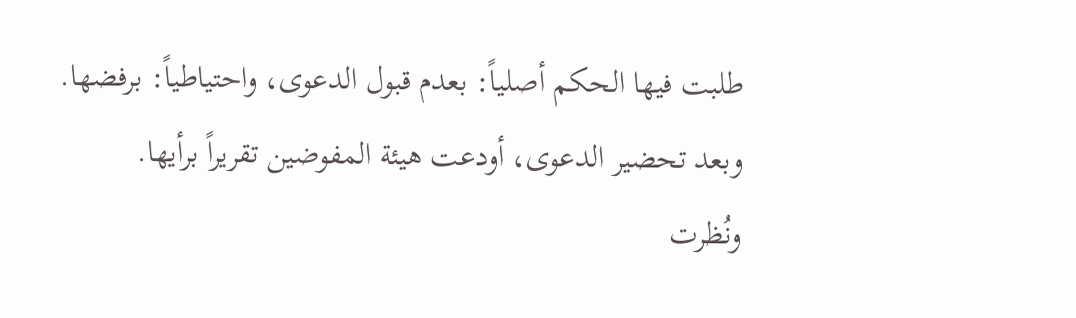طلبت فيها الحكم أصلياً: بعدم قبول الدعوى، واحتياطياً: برفضها.
وبعد تحضير الدعوى، أودعت هيئة المفوضين تقريراً برأيها.
ونُظرت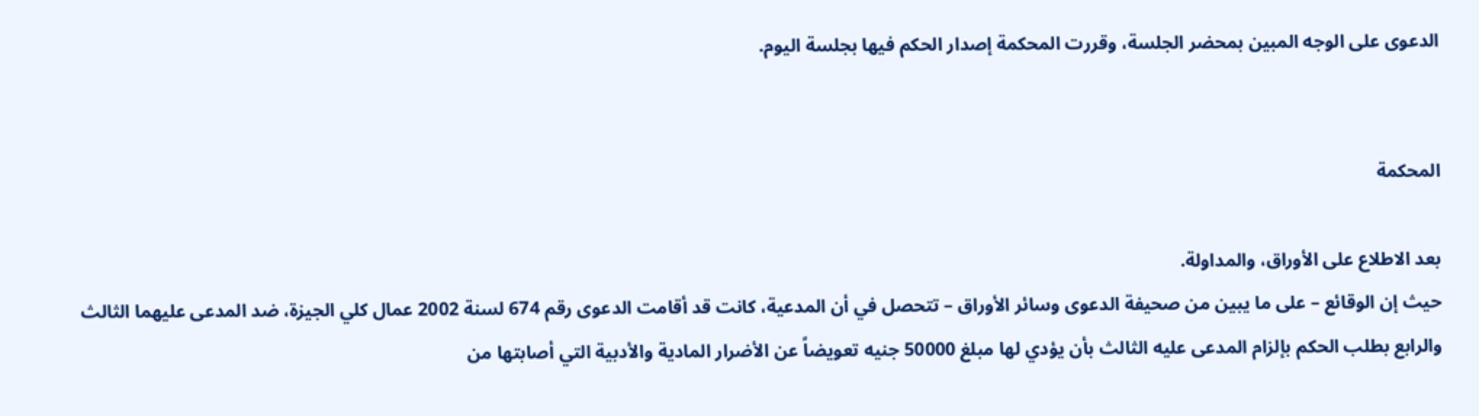الدعوى على الوجه المبين بمحضر الجلسة، وقررت المحكمة إصدار الحكم فيها بجلسة اليوم.


المحكمة

بعد الاطلاع على الأوراق، والمداولة.
حيث إن الوقائع – على ما يبين من صحيفة الدعوى وسائر الأوراق – تتحصل في أن المدعية، كانت قد أقامت الدعوى رقم 674 لسنة 2002 عمال كلي الجيزة، ضد المدعى عليهما الثالث والرابع بطلب الحكم بإلزام المدعى عليه الثالث بأن يؤدي لها مبلغ 50000 جنيه تعويضاً عن الأضرار المادية والأدبية التي أصابتها من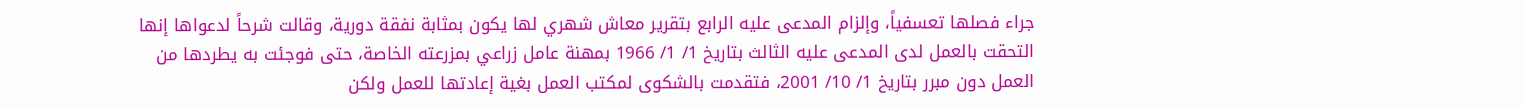جراء فصلها تعسفياً، وإلزام المدعى عليه الرابع بتقرير معاش شهري لها يكون بمثابة نفقة دورية، وقالت شرحاً لدعواها إنها التحقت بالعمل لدى المدعى عليه الثالث بتاريخ 1/ 1/ 1966 بمهنة عامل زراعي بمزرعته الخاصة، حتى فوجئت به يطردها من العمل دون مبرر بتاريخ 1/ 10/ 2001، فتقدمت بالشكوى لمكتب العمل بغية إعادتها للعمل ولكن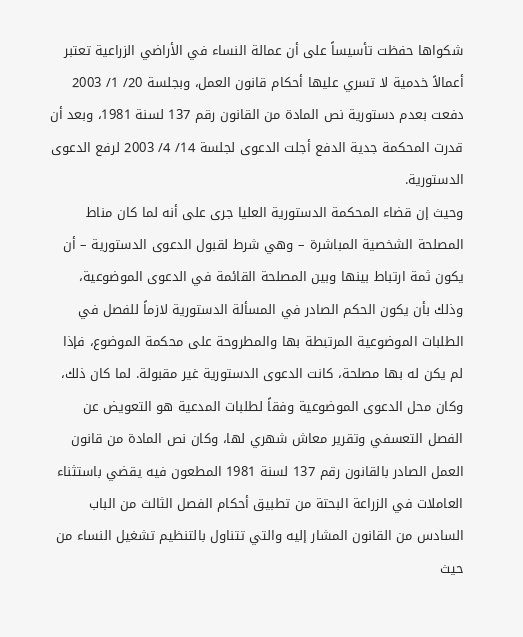شكواها حفظت تأسيساً على أن عمالة النساء في الأراضي الزراعية تعتبر أعمالاً خدمية لا تسري عليها أحكام قانون العمل، وبجلسة 20/ 1/ 2003 دفعت بعدم دستورية نص المادة من القانون رقم 137 لسنة 1981، وبعد أن قدرت المحكمة جدية الدفع أجلت الدعوى لجلسة 14/ 4/ 2003 لرفع الدعوى الدستورية.
وحيث إن قضاء المحكمة الدستورية العليا جرى على أنه لما كان مناط المصلحة الشخصية المباشرة – وهي شرط لقبول الدعوى الدستورية – أن يكون ثمة ارتباط بينها وبين المصلحة القائمة في الدعوى الموضوعية، وذلك بأن يكون الحكم الصادر في المسألة الدستورية لازماً للفصل في الطلبات الموضوعية المرتبطة بها والمطروحة على محكمة الموضوع، فإذا لم يكن له بها مصلحة، كانت الدعوى الدستورية غير مقبولة. لما كان ذلك، وكان محل الدعوى الموضوعية وفقاً لطلبات المدعية هو التعويض عن الفصل التعسفي وتقرير معاش شهري لها، وكان نص المادة من قانون العمل الصادر بالقانون رقم 137 لسنة 1981 المطعون فيه يقضي باستثناء العاملات في الزراعة البحتة من تطبيق أحكام الفصل الثالث من الباب السادس من القانون المشار إليه والتي تتناول بالتنظيم تشغيل النساء من حيث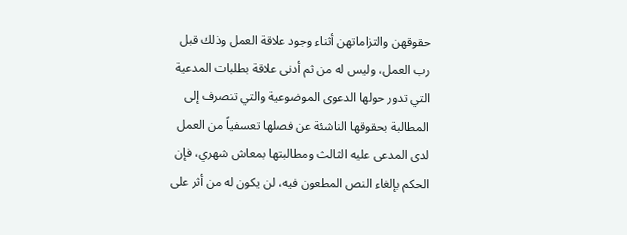حقوقهن والتزاماتهن أثناء وجود علاقة العمل وذلك قبل رب العمل، وليس له من ثم أدنى علاقة بطلبات المدعية التي تدور حولها الدعوى الموضوعية والتي تنصرف إلى المطالبة بحقوقها الناشئة عن فصلها تعسفياً من العمل لدى المدعى عليه الثالث ومطالبتها بمعاش شهري، فإن الحكم بإلغاء النص المطعون فيه، لن يكون له من أثر على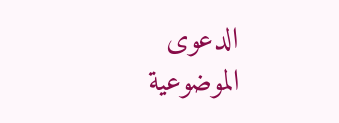الدعوى الموضوعية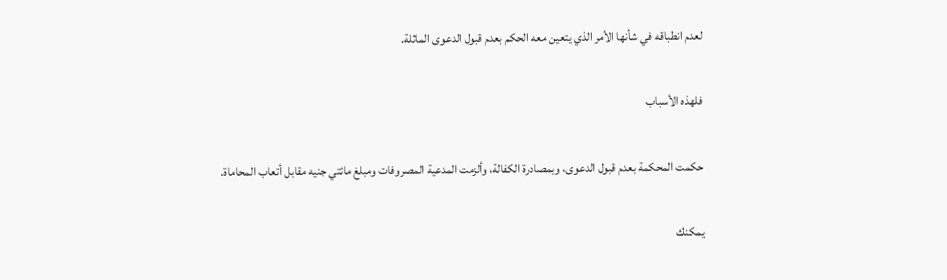لعدم انطباقه في شأنها الأمر الذي يتعين معه الحكم بعدم قبول الدعوى الماثلة.

فلهذه الأسباب

حكمت المحكمة بعدم قبول الدعوى، وبمصادرة الكفالة، وألزمت المدعية المصروفات ومبلغ مائتي جنيه مقابل أتعاب المحاماة.

يمكنك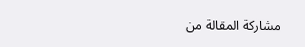مشاركة المقالة من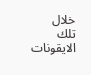خلال تلك الايقونات